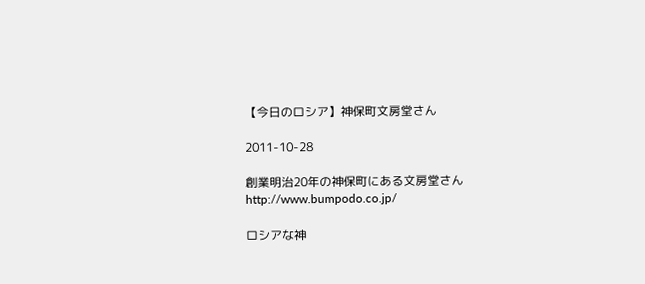【今日のロシア】神保町文房堂さん

2011-10-28

創業明治20年の神保町にある文房堂さん
http://www.bumpodo.co.jp/

ロシアな神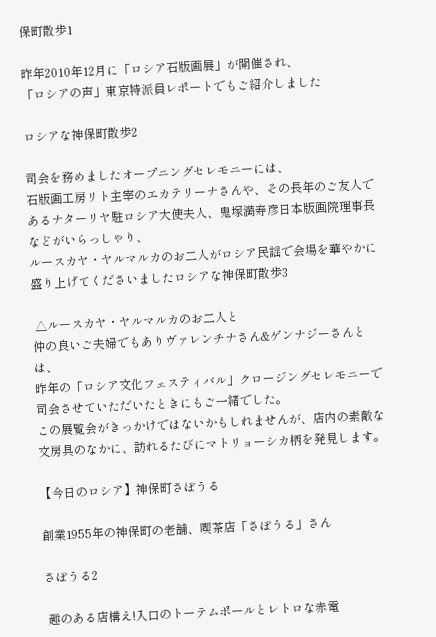保町散歩1

昨年2010年12月に「ロシア石版画展」が開催され、
「ロシアの声」東京特派員レポートでもご紹介しました

ロシアな神保町散歩2

司会を務めましたオープニングセレモニーには、
石版画工房リト主宰のエカテリーナさんや、その長年のご友人であるナターリヤ駐ロシア大使夫人、鬼塚満寿彦日本版画院理事長などがいらっしゃり、
ルースカヤ・ヤルマルカのお二人がロシア民謡で会場を華やかに盛り上げてくださいましたロシアな神保町散歩3

 △ルースカヤ・ヤルマルカのお二人と
仲の良いご夫婦でもありヴァレンチナさん&ゲンナジーさんとは、
昨年の「ロシア文化フェスティバル」クロージングセレモニーで司会させていただいたときにもご一緒でした。
この展覧会がきっかけではないかもしれませんが、店内の素敵な文房具のなかに、訪れるたびにマトリョーシカ柄を発見します。

【今日のロシア】神保町さぼうる

創業1955年の神保町の老舗、喫茶店「さぼうる」さん

さぼうる2

 趣のある店構え!入口のトーテムポールとレトロな赤電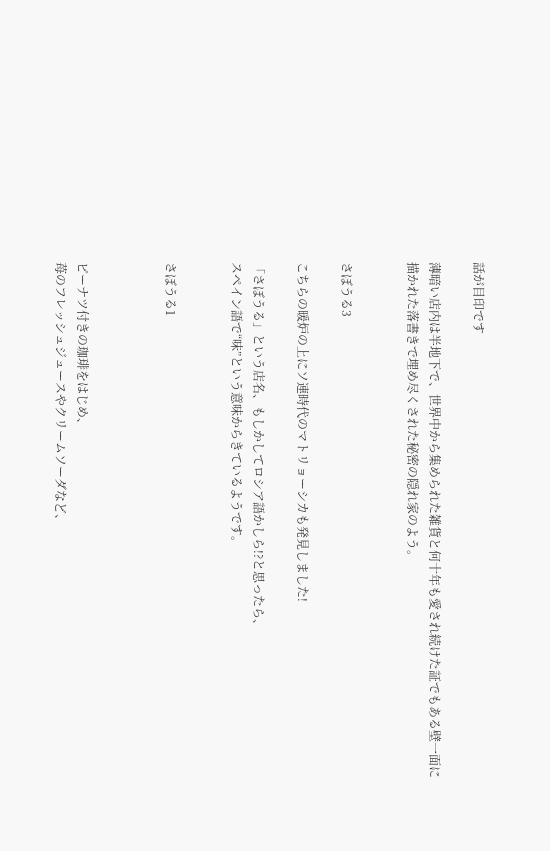話が目印です

薄暗い店内は半地下で、世界中から集められた雑貨と何十年も愛され続けた証でもある壁一面に描かれた落書きで埋め尽くされた秘密の隠れ家のよう。


さぼうる3

こちらの暖炉の上にソ連時代のマトリョーシカも発見しました!

「さぼうる」という店名、もしかしてロシア語かしら!?と思ったら、
スペイン語で“味”という意味からきているようです。


さぼうる1



ピーナツ付きの珈琲をはじめ、
苺のフレッシュジュースやクリームソーダなど、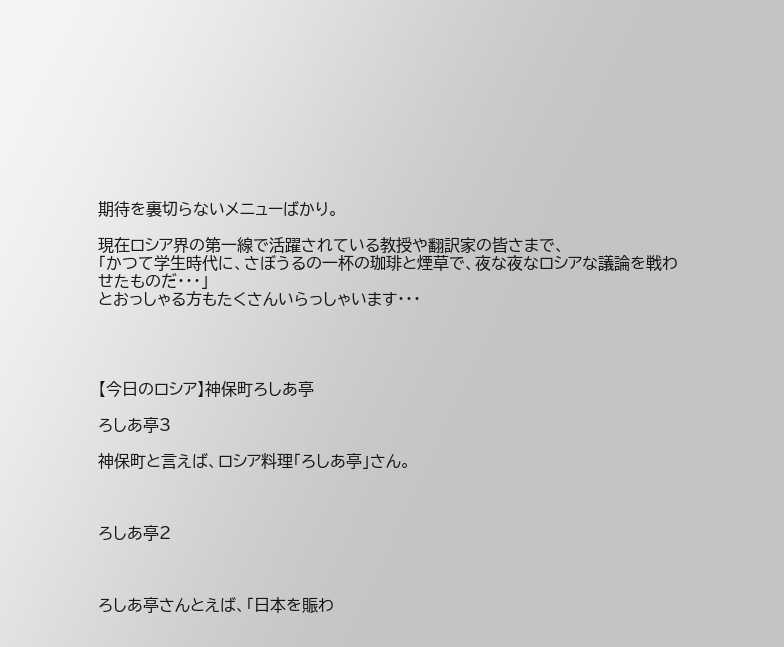期待を裏切らないメニューばかり。

現在ロシア界の第一線で活躍されている教授や翻訳家の皆さまで、
「かつて学生時代に、さぼうるの一杯の珈琲と煙草で、夜な夜なロシアな議論を戦わせたものだ・・・」
とおっしゃる方もたくさんいらっしゃいます・・・




【今日のロシア】神保町ろしあ亭

ろしあ亭3

神保町と言えば、ロシア料理「ろしあ亭」さん。



ろしあ亭2



ろしあ亭さんとえば、「日本を賑わ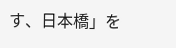す、日本橋」を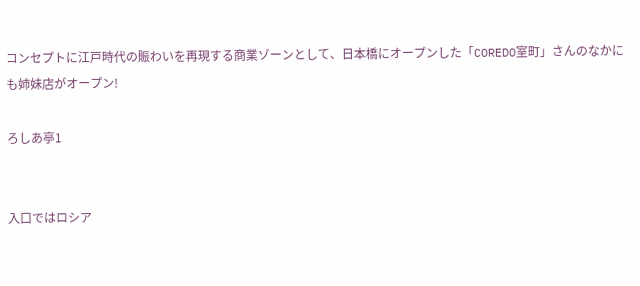コンセプトに江戸時代の賑わいを再現する商業ゾーンとして、日本橋にオープンした「COREDO室町」さんのなかにも姉妹店がオープン!

ろしあ亭1


入口ではロシア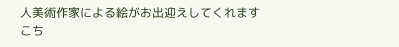人美術作家による絵がお出迎えしてくれます
こち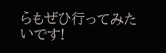らもぜひ行ってみたいです!